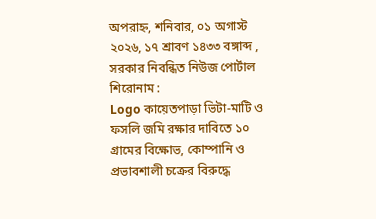অপরাহ্ন, শনিবার, ০১ অগাস্ট ২০২৬, ১৭ শ্রাবণ ১৪৩৩ বঙ্গাব্দ , সরকার নিবন্ধিত নিউজ পোর্টাল
শিরোনাম :
Logo কায়েতপাড়া ভিটা-মাটি ও ফসলি জমি রক্ষার দাবিতে ১০ গ্রামের বিক্ষোভ, কোম্পানি ও প্রভাবশালী চক্রের বিরুদ্ধে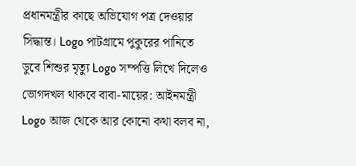প্রধানমন্ত্রীর কাছে অভিযোগ পত্র দেওয়ার সিদ্ধান্ত। Logo পাটগ্রামে পুকুরের পানিতে ডুবে শিশুর মৃত্যু Logo সম্পত্তি লিখে দিলেও ভোগদখল থাকবে বাবা-মায়ের: আইনমন্ত্রী Logo আজ থেকে আর কোনো কথা বলব না,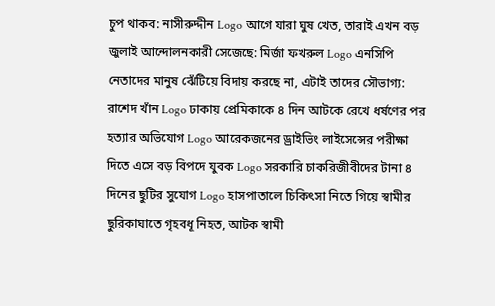চুপ থাকব: নাসীরুদ্দীন Logo আগে যারা ঘুষ খেত, তারাই এখন বড় জুলাই আন্দোলনকারী সেজেছে: মির্জা ফখরুল Logo এনসিপি নেতাদের মানুষ ঝেঁটিয়ে বিদায় করছে না, এটাই তাদের সৌভাগ্য: রাশেদ খাঁন Logo ঢাকায় প্রেমিকাকে ৪ দিন আটকে রেখে ধর্ষণের পর হত্যার অভিযোগ Logo আরেকজনের ড্রাইভিং লাইসেন্সের পরীক্ষা দিতে এসে বড় বিপদে যুবক Logo সরকারি চাকরিজীবীদের টানা ৪ দিনের ছুটির সুযোগ Logo হাসপাতালে চিকিৎসা নিতে গিয়ে স্বামীর ছুরিকাঘাতে গৃহবধূ নিহত, আটক স্বামী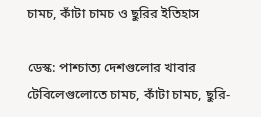চামচ, কাঁটা চামচ ও ছুরির ইতিহাস

ডেস্ক: পাশ্চাত্য দেশগুলোর খাবার টেবিলেগুলোতে চামচ, কাঁটা চামচ, ছুরি-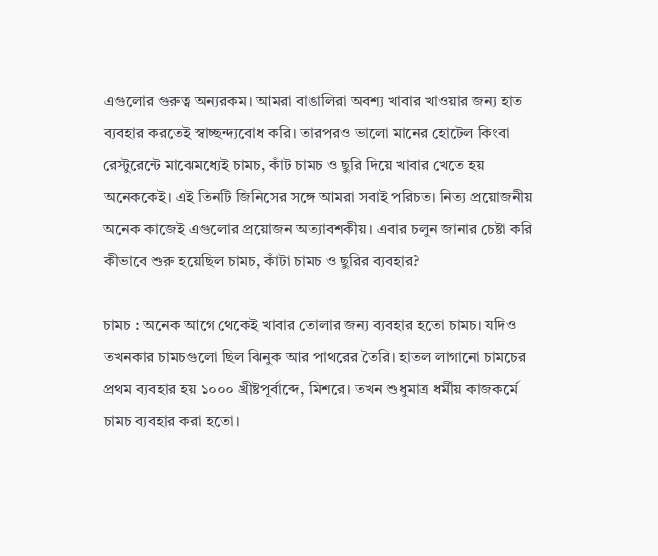এগুলোর গুরুত্ব অন্যরকম। আমরা বাঙালিরা অবশ্য খাবার খাওয়ার জন্য হাত ব্যবহার করতেই স্বাচ্ছন্দ্যবোধ করি। তারপরও ভালো মানের হোটেল কিংবা রেস্টুরেন্টে মাঝেমধ্যেই চামচ, কাঁট চামচ ও ছুরি দিয়ে খাবার খেতে হয় অনেককেই। এই তিনটি জিনিসের সঙ্গে আমরা সবাই পরিচত। নিত্য প্রয়োজনীয় অনেক কাজেই এগুলোর প্রয়োজন অত্যাবশকীয়। এবার চলুন জানার চেষ্টা করি কীভাবে শুরু হয়েছিল চামচ, কাঁটা চামচ ও ছুরির ব্যবহার?

চামচ : অনেক আগে থেকেই খাবার তোলার জন্য ব্যবহার হতো চামচ। যদিও তখনকার চামচগুলো ছিল ঝিনুক আর পাথরের তৈরি। হাতল লাগানো চামচের প্রথম ব্যবহার হয় ১০০০ খ্রীষ্টপূর্বাব্দে, মিশরে। তখন শুধুমাত্র ধর্মীয় কাজকর্মে চামচ ব্যবহার করা হতো।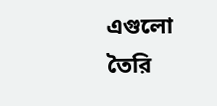এগুলো তৈরি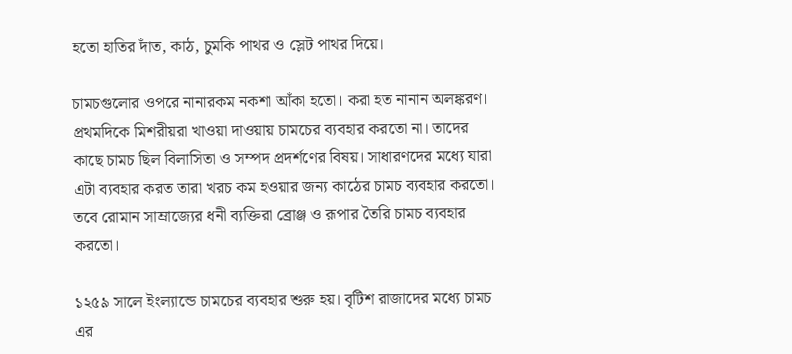হতো হাতির দাঁত, কাঠ, চুমকি পাথর ও স্লেট পাথর দিয়ে।

চামচগুলোর ওপরে নানারকম নকশা আঁকা হতো। করা হত নানান অলঙ্করণ। প্রথমদিকে মিশরীয়রা খাওয়া দাওয়ায় চামচের ব্যবহার করতো না। তাদের কাছে চামচ ছিল বিলাসিতা ও সম্পদ প্রদর্শণের বিষয়। সাধারণদের মধ্যে যারা এটা ব্যবহার করত তারা খরচ কম হওয়ার জন্য কাঠের চামচ ব্যবহার করতো। তবে রোমান সাম্রাজ্যের ধনী ব্যক্তিরা ব্রোঞ্জ ও রূপার তৈরি চামচ ব্যবহার করতো।

১২৫৯ সালে ইংল্যান্ডে চামচের ব্যবহার শুরু হয়। বৃটিশ রাজাদের মধ্যে চামচ এর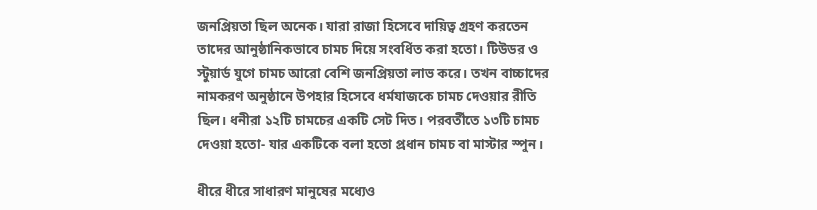জনপ্রিয়তা ছিল অনেক। যারা রাজা হিসেবে দায়িত্ব গ্রহণ করতেন তাদের আনুষ্ঠানিকভাবে চামচ দিয়ে সংবর্ধিত করা হতো। টিউডর ও স্টুয়ার্ড যুগে চামচ আরো বেশি জনপ্রিয়তা লাভ করে। তখন বাচ্চাদের নামকরণ অনুষ্ঠানে উপহার হিসেবে ধর্মযাজকে চামচ দেওয়ার রীতি ছিল। ধনীরা ১২টি চামচের একটি সেট দিত। পরবর্তীতে ১৩টি চামচ দেওয়া হতো- যার একটিকে বলা হতো প্রধান চামচ বা মাস্টার স্পুন।

ধীরে ধীরে সাধারণ মানুষের মধ্যেও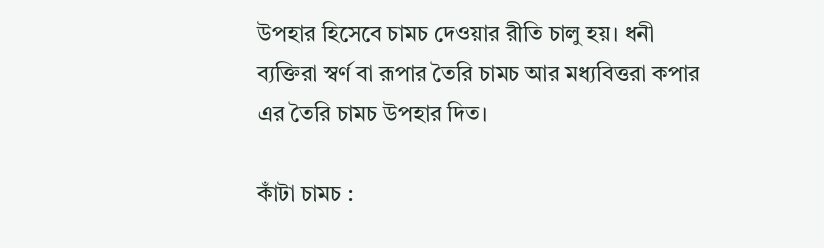উপহার হিসেবে চামচ দেওয়ার রীতি চালু হয়। ধনী ব্যক্তিরা স্বর্ণ বা রূপার তৈরি চামচ আর মধ্যবিত্তরা কপার এর তৈরি চামচ উপহার দিত।

কাঁটা চামচ :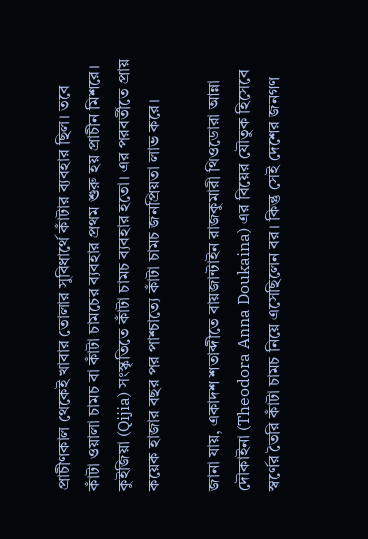প্রাচীণকাল থেকেই খাবার তোলার সুবিধার্থে কাঁটার ব্যবহার ছিল। তবে কাঁটা ওয়ালা চামচ বা কাঁটা চামচের ব্যবহার প্রথম শুরু হয় প্রাচীন মিশরে। কুইজিয়া (Qijia) সংস্কৃতিতে কাঁটা চামচ ব্যবহার হতো। এর পরবর্তীতে প্রায় কয়েক হাজার বছর পর পাশ্চাত্যে কাঁটা চামচ জনপ্রিয়তা লাভ করে।

জানা যায়, একাদশ শতাব্দীতে বায়জান্টাইন রাজকুমারী থিওডোরা আন্না দৌকাইনা (Theodora Anna Doukaina) এর বিয়ের যৌতুক হিসেবে স্বর্ণের তৈরি কাঁটা চামচ নিয়ে এসেছিলেন বর। কিন্তু সেই দেশের জনগণ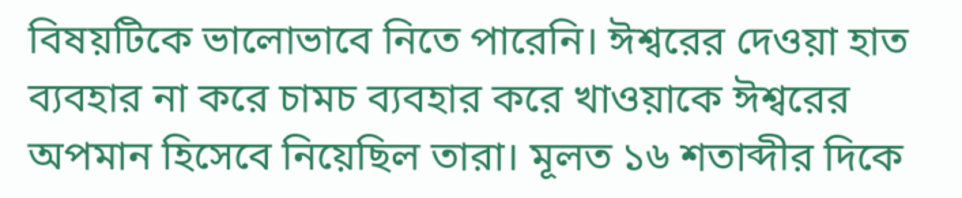বিষয়টিকে ভালোভাবে নিতে পারেনি। ঈশ্বরের দেওয়া হাত ব্যবহার না করে চামচ ব্যবহার করে খাওয়াকে ঈশ্বরের অপমান হিসেবে নিয়েছিল তারা। মূলত ১৬ শতাব্দীর দিকে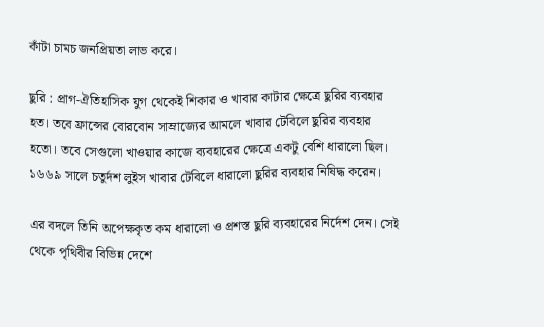কাঁটা চামচ জনপ্রিয়তা লাভ করে।

ছুরি : প্রাগ-ঐতিহাসিক যুগ থেকেই শিকার ও খাবার কাটার ক্ষেত্রে ছুরির ব্যবহার হত। তবে ফ্রান্সের বোরবোন সাম্রাজ্যের আমলে খাবার টেবিলে ছুরির ব্যবহার হতো। তবে সেগুলো খাওয়ার কাজে ব্যবহারের ক্ষেত্রে একটু বেশি ধারালো ছিল। ১৬৬৯ সালে চতুর্দশ লুইস খাবার টেবিলে ধারালো ছুরির ব্যবহার নিষিদ্ধ করেন।

এর বদলে তিনি অপেক্ষকৃত কম ধারালো ও প্রশস্ত ছুরি ব্যবহারের নির্দেশ দেন। সেই থেকে পৃথিবীর বিভিন্ন দেশে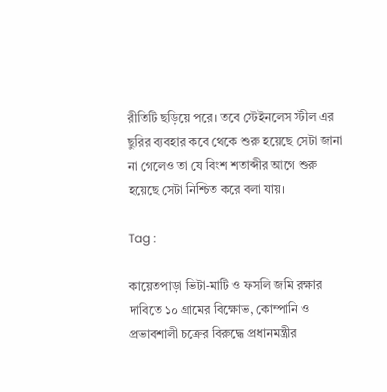রীতিটি ছড়িয়ে পরে। তবে স্টেইনলেস স্টীল এর ছুরির ব্যবহার কবে থেকে শুরু হয়েছে সেটা জানা না গেলেও তা যে বিংশ শতাব্দীর আগে শুরু হয়েছে সেটা নিশ্চিত করে বলা যায়।

Tag :

কায়েতপাড়া ভিটা-মাটি ও ফসলি জমি রক্ষার দাবিতে ১০ গ্রামের বিক্ষোভ, কোম্পানি ও প্রভাবশালী চক্রের বিরুদ্ধে প্রধানমন্ত্রীর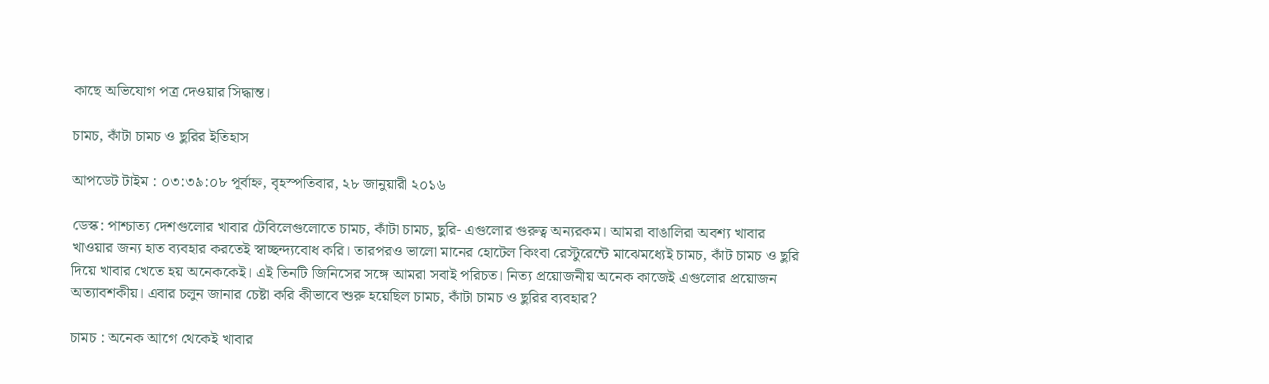কাছে অভিযোগ পত্র দেওয়ার সিদ্ধান্ত।

চামচ, কাঁটা চামচ ও ছুরির ইতিহাস

আপডেট টাইম : ০৩:৩৯:০৮ পূর্বাহ্ন, বৃহস্পতিবার, ২৮ জানুয়ারী ২০১৬

ডেস্ক: পাশ্চাত্য দেশগুলোর খাবার টেবিলেগুলোতে চামচ, কাঁটা চামচ, ছুরি- এগুলোর গুরুত্ব অন্যরকম। আমরা বাঙালিরা অবশ্য খাবার খাওয়ার জন্য হাত ব্যবহার করতেই স্বাচ্ছন্দ্যবোধ করি। তারপরও ভালো মানের হোটেল কিংবা রেস্টুরেন্টে মাঝেমধ্যেই চামচ, কাঁট চামচ ও ছুরি দিয়ে খাবার খেতে হয় অনেককেই। এই তিনটি জিনিসের সঙ্গে আমরা সবাই পরিচত। নিত্য প্রয়োজনীয় অনেক কাজেই এগুলোর প্রয়োজন অত্যাবশকীয়। এবার চলুন জানার চেষ্টা করি কীভাবে শুরু হয়েছিল চামচ, কাঁটা চামচ ও ছুরির ব্যবহার?

চামচ : অনেক আগে থেকেই খাবার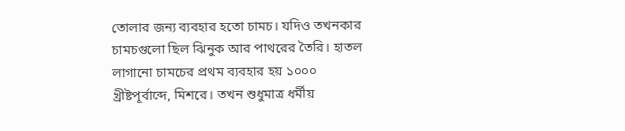তোলার জন্য ব্যবহার হতো চামচ। যদিও তখনকার চামচগুলো ছিল ঝিনুক আর পাথরের তৈরি। হাতল লাগানো চামচের প্রথম ব্যবহার হয় ১০০০ খ্রীষ্টপূর্বাব্দে, মিশরে। তখন শুধুমাত্র ধর্মীয়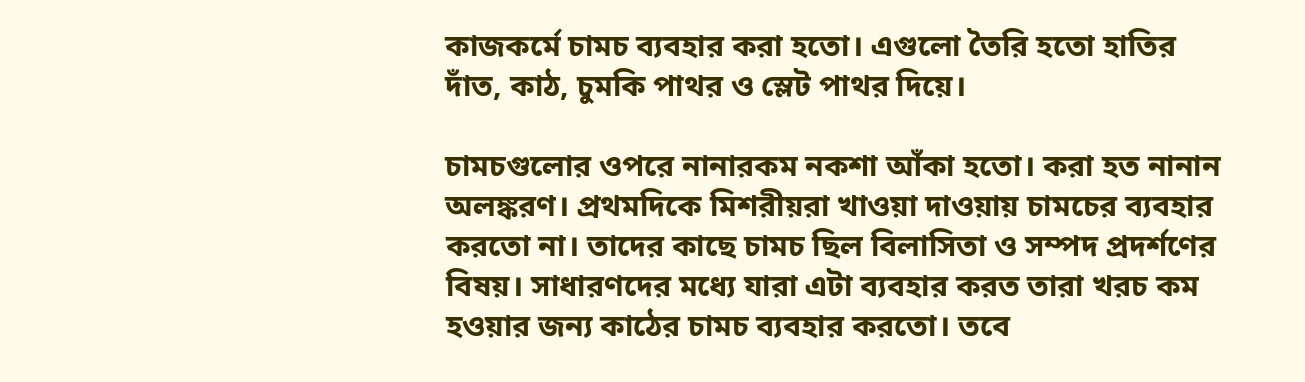কাজকর্মে চামচ ব্যবহার করা হতো। এগুলো তৈরি হতো হাতির দাঁত, কাঠ, চুমকি পাথর ও স্লেট পাথর দিয়ে।

চামচগুলোর ওপরে নানারকম নকশা আঁকা হতো। করা হত নানান অলঙ্করণ। প্রথমদিকে মিশরীয়রা খাওয়া দাওয়ায় চামচের ব্যবহার করতো না। তাদের কাছে চামচ ছিল বিলাসিতা ও সম্পদ প্রদর্শণের বিষয়। সাধারণদের মধ্যে যারা এটা ব্যবহার করত তারা খরচ কম হওয়ার জন্য কাঠের চামচ ব্যবহার করতো। তবে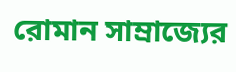রোমান সাম্রাজ্যের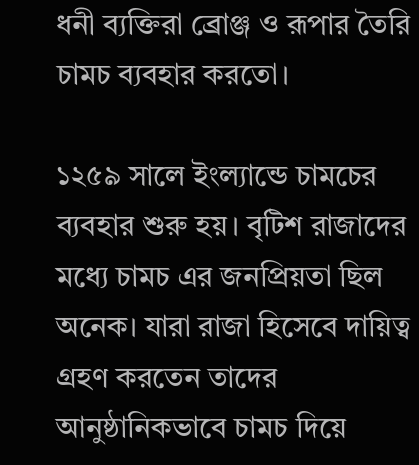ধনী ব্যক্তিরা ব্রোঞ্জ ও রূপার তৈরি চামচ ব্যবহার করতো।

১২৫৯ সালে ইংল্যান্ডে চামচের ব্যবহার শুরু হয়। বৃটিশ রাজাদের মধ্যে চামচ এর জনপ্রিয়তা ছিল অনেক। যারা রাজা হিসেবে দায়িত্ব গ্রহণ করতেন তাদের আনুষ্ঠানিকভাবে চামচ দিয়ে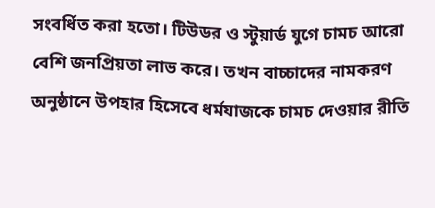সংবর্ধিত করা হতো। টিউডর ও স্টুয়ার্ড যুগে চামচ আরো বেশি জনপ্রিয়তা লাভ করে। তখন বাচ্চাদের নামকরণ অনুষ্ঠানে উপহার হিসেবে ধর্মযাজকে চামচ দেওয়ার রীতি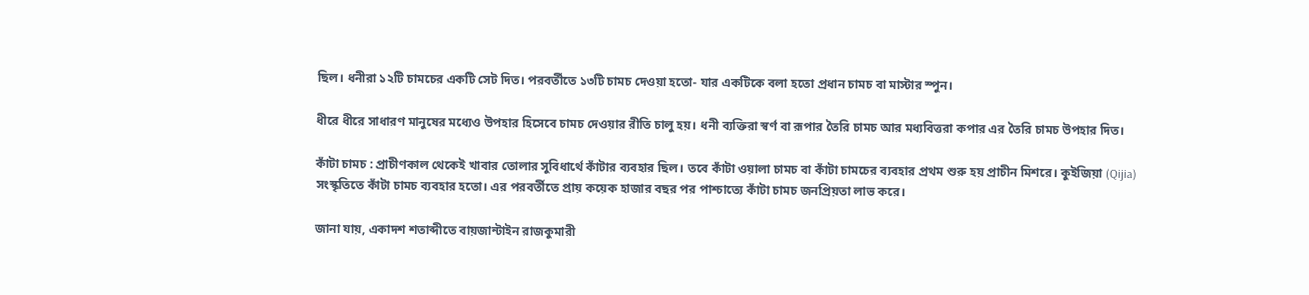ছিল। ধনীরা ১২টি চামচের একটি সেট দিত। পরবর্তীতে ১৩টি চামচ দেওয়া হতো- যার একটিকে বলা হতো প্রধান চামচ বা মাস্টার স্পুন।

ধীরে ধীরে সাধারণ মানুষের মধ্যেও উপহার হিসেবে চামচ দেওয়ার রীতি চালু হয়। ধনী ব্যক্তিরা স্বর্ণ বা রূপার তৈরি চামচ আর মধ্যবিত্তরা কপার এর তৈরি চামচ উপহার দিত।

কাঁটা চামচ : প্রাচীণকাল থেকেই খাবার তোলার সুবিধার্থে কাঁটার ব্যবহার ছিল। তবে কাঁটা ওয়ালা চামচ বা কাঁটা চামচের ব্যবহার প্রথম শুরু হয় প্রাচীন মিশরে। কুইজিয়া (Qijia) সংস্কৃতিতে কাঁটা চামচ ব্যবহার হতো। এর পরবর্তীতে প্রায় কয়েক হাজার বছর পর পাশ্চাত্যে কাঁটা চামচ জনপ্রিয়তা লাভ করে।

জানা যায়, একাদশ শতাব্দীতে বায়জান্টাইন রাজকুমারী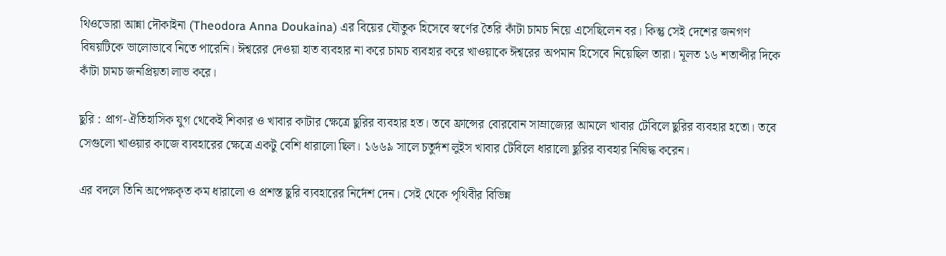থিওডোরা আন্না দৌকাইনা (Theodora Anna Doukaina) এর বিয়ের যৌতুক হিসেবে স্বর্ণের তৈরি কাঁটা চামচ নিয়ে এসেছিলেন বর। কিন্তু সেই দেশের জনগণ বিষয়টিকে ভালোভাবে নিতে পারেনি। ঈশ্বরের দেওয়া হাত ব্যবহার না করে চামচ ব্যবহার করে খাওয়াকে ঈশ্বরের অপমান হিসেবে নিয়েছিল তারা। মূলত ১৬ শতাব্দীর দিকে কাঁটা চামচ জনপ্রিয়তা লাভ করে।

ছুরি : প্রাগ-ঐতিহাসিক যুগ থেকেই শিকার ও খাবার কাটার ক্ষেত্রে ছুরির ব্যবহার হত। তবে ফ্রান্সের বোরবোন সাম্রাজ্যের আমলে খাবার টেবিলে ছুরির ব্যবহার হতো। তবে সেগুলো খাওয়ার কাজে ব্যবহারের ক্ষেত্রে একটু বেশি ধারালো ছিল। ১৬৬৯ সালে চতুর্দশ লুইস খাবার টেবিলে ধারালো ছুরির ব্যবহার নিষিদ্ধ করেন।

এর বদলে তিনি অপেক্ষকৃত কম ধারালো ও প্রশস্ত ছুরি ব্যবহারের নির্দেশ দেন। সেই থেকে পৃথিবীর বিভিন্ন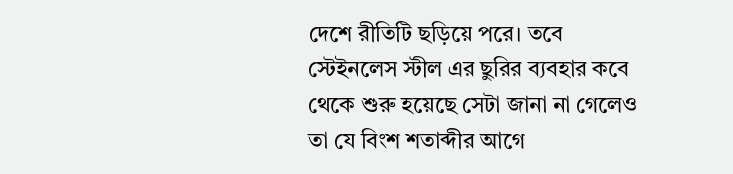দেশে রীতিটি ছড়িয়ে পরে। তবে স্টেইনলেস স্টীল এর ছুরির ব্যবহার কবে থেকে শুরু হয়েছে সেটা জানা না গেলেও তা যে বিংশ শতাব্দীর আগে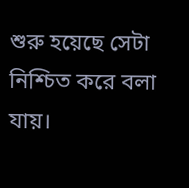শুরু হয়েছে সেটা নিশ্চিত করে বলা যায়।